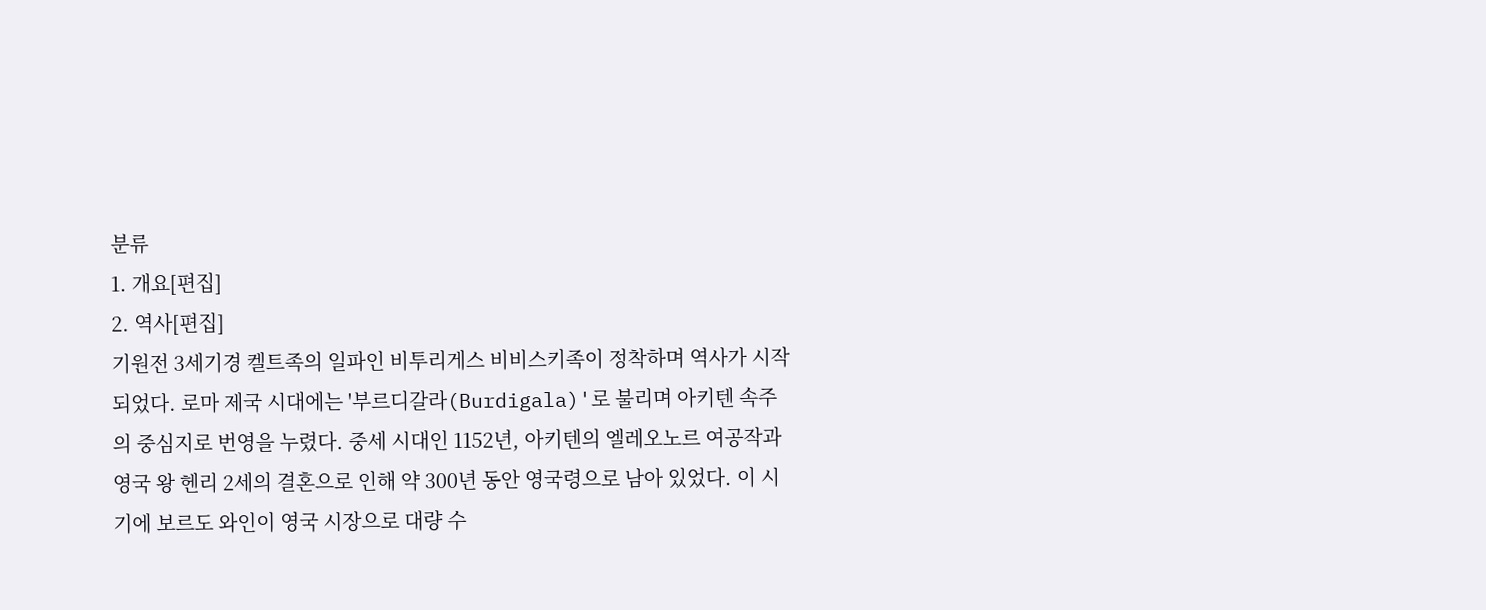분류
1. 개요[편집]
2. 역사[편집]
기원전 3세기경 켈트족의 일파인 비투리게스 비비스키족이 정착하며 역사가 시작되었다. 로마 제국 시대에는 '부르디갈라(Burdigala)'로 불리며 아키텐 속주의 중심지로 번영을 누렸다. 중세 시대인 1152년, 아키텐의 엘레오노르 여공작과 영국 왕 헨리 2세의 결혼으로 인해 약 300년 동안 영국령으로 남아 있었다. 이 시기에 보르도 와인이 영국 시장으로 대량 수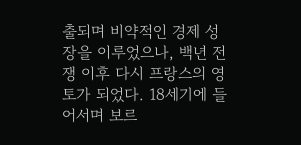출되며 비약적인 경제 성장을 이루었으나, 백년 전쟁 이후 다시 프랑스의 영토가 되었다. 18세기에 들어서며 보르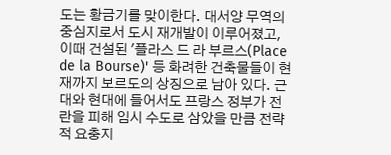도는 황금기를 맞이한다. 대서양 무역의 중심지로서 도시 재개발이 이루어졌고, 이때 건설된 '플라스 드 라 부르스(Place de la Bourse)' 등 화려한 건축물들이 현재까지 보르도의 상징으로 남아 있다. 근대와 현대에 들어서도 프랑스 정부가 전란을 피해 임시 수도로 삼았을 만큼 전략적 요충지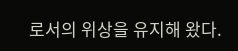로서의 위상을 유지해 왔다.